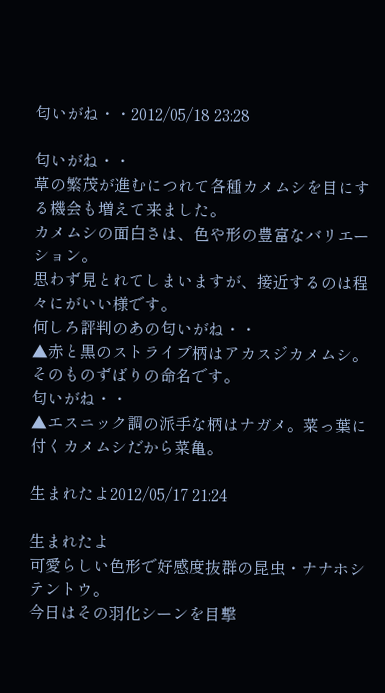匂いがね・・2012/05/18 23:28

匂いがね・・
草の繁茂が進むにつれて各種カメムシを目にする機会も増えて来ました。
カメムシの面白さは、色や形の豊富なバリエーション。
思わず見とれてしまいますが、接近するのは程々にがいい様です。
何しろ評判のあの匂いがね・・
▲赤と黒のストライプ柄はアカスジカメムシ。そのものずばりの命名です。
匂いがね・・
▲エスニック調の派手な柄はナガメ。菜っ葉に付くカメムシだから菜亀。

生まれたよ2012/05/17 21:24

生まれたよ
可愛らしい色形で好感度抜群の昆虫・ナナホシテントウ。
今日はその羽化シーンを目撃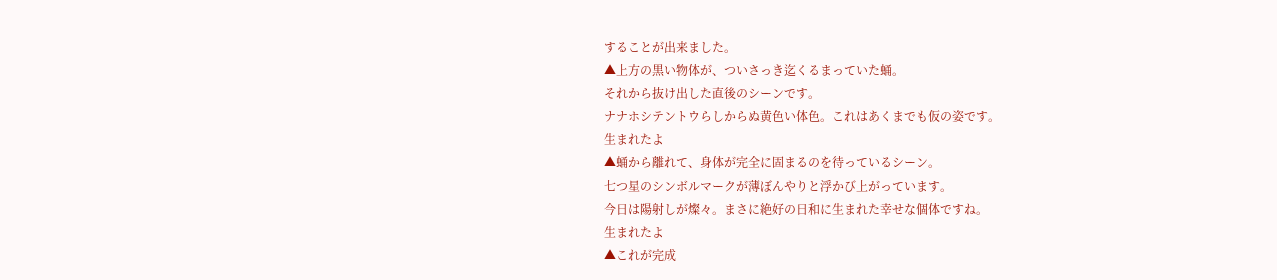することが出来ました。
▲上方の黒い物体が、ついさっき迄くるまっていた蛹。
それから抜け出した直後のシーンです。
ナナホシテントウらしからぬ黄色い体色。これはあくまでも仮の姿です。
生まれたよ
▲蛹から離れて、身体が完全に固まるのを待っているシーン。
七つ星のシンボルマークが薄ぼんやりと浮かび上がっています。
今日は陽射しが燦々。まさに絶好の日和に生まれた幸せな個体ですね。
生まれたよ
▲これが完成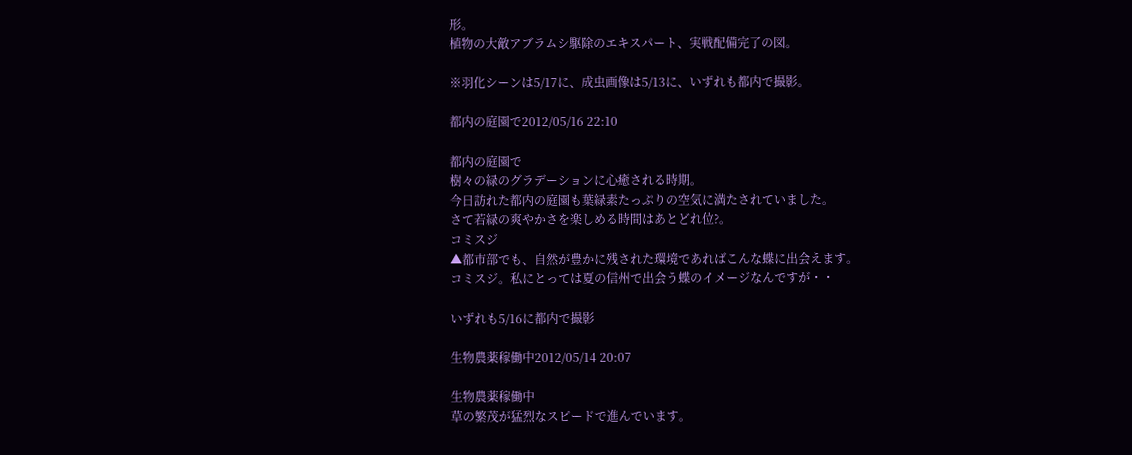形。
植物の大敵アブラムシ駆除のエキスパート、実戦配備完了の図。

※羽化シーンは5/17に、成虫画像は5/13に、いずれも都内で撮影。

都内の庭園で2012/05/16 22:10

都内の庭園で
樹々の緑のグラデーションに心癒される時期。
今日訪れた都内の庭園も葉緑素たっぷりの空気に満たされていました。
さて若緑の爽やかさを楽しめる時間はあとどれ位?。
コミスジ
▲都市部でも、自然が豊かに残された環境であればこんな蝶に出会えます。
コミスジ。私にとっては夏の信州で出会う蝶のイメージなんですが・・

いずれも5/16に都内で撮影

生物農薬稼働中2012/05/14 20:07

生物農薬稼働中
草の繁茂が猛烈なスピードで進んでいます。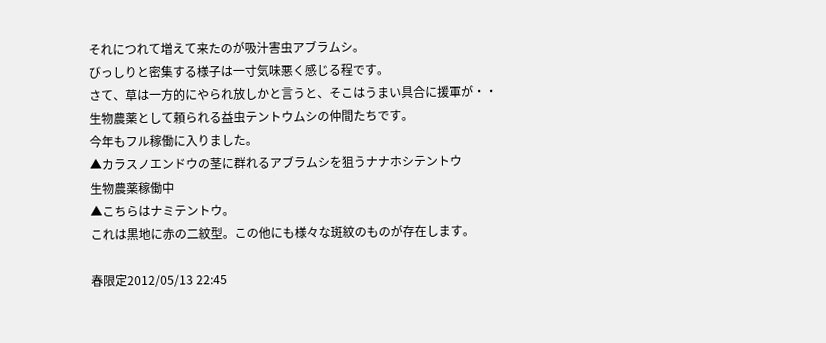それにつれて増えて来たのが吸汁害虫アブラムシ。
びっしりと密集する様子は一寸気味悪く感じる程です。
さて、草は一方的にやられ放しかと言うと、そこはうまい具合に援軍が・・
生物農薬として頼られる益虫テントウムシの仲間たちです。
今年もフル稼働に入りました。
▲カラスノエンドウの茎に群れるアブラムシを狙うナナホシテントウ
生物農薬稼働中
▲こちらはナミテントウ。
これは黒地に赤の二紋型。この他にも様々な斑紋のものが存在します。

春限定2012/05/13 22:45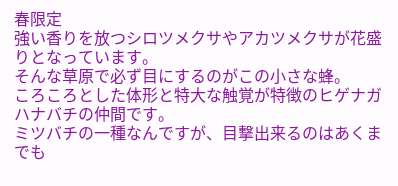春限定
強い香りを放つシロツメクサやアカツメクサが花盛りとなっています。
そんな草原で必ず目にするのがこの小さな蜂。
ころころとした体形と特大な触覚が特徴のヒゲナガハナバチの仲間です。
ミツバチの一種なんですが、目撃出来るのはあくまでも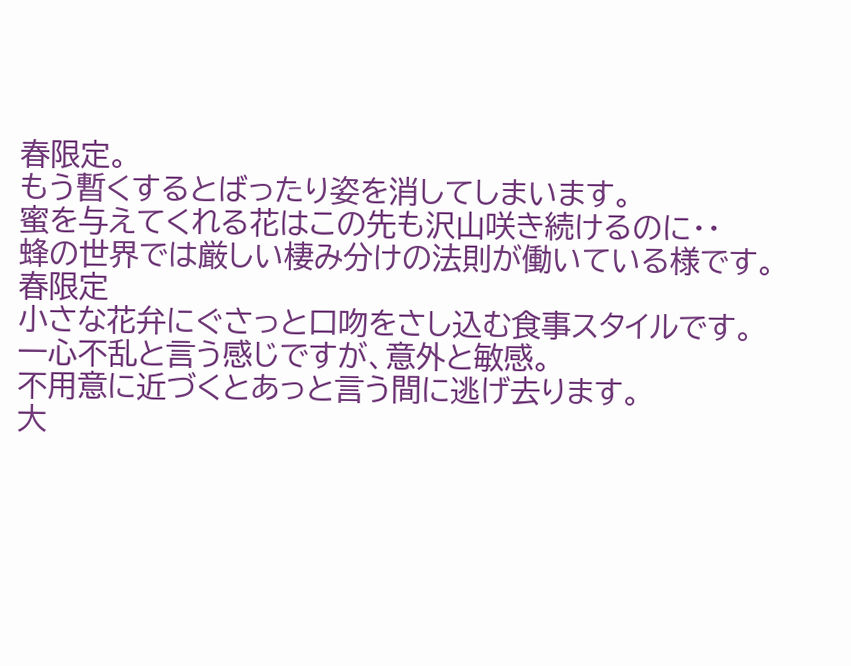春限定。
もう暫くするとばったり姿を消してしまいます。
蜜を与えてくれる花はこの先も沢山咲き続けるのに・・
蜂の世界では厳しい棲み分けの法則が働いている様です。
春限定
小さな花弁にぐさっと口吻をさし込む食事スタイルです。
一心不乱と言う感じですが、意外と敏感。
不用意に近づくとあっと言う間に逃げ去ります。
大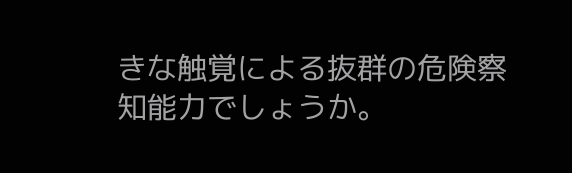きな触覚による抜群の危険察知能力でしょうか。